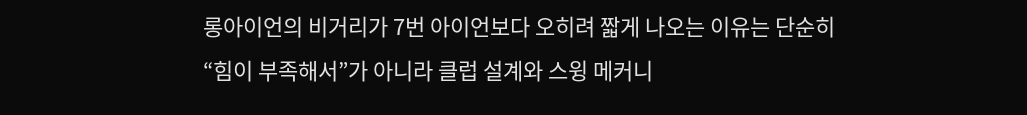롱아이언의 비거리가 7번 아이언보다 오히려 짧게 나오는 이유는 단순히 “힘이 부족해서”가 아니라 클럽 설계와 스윙 메커니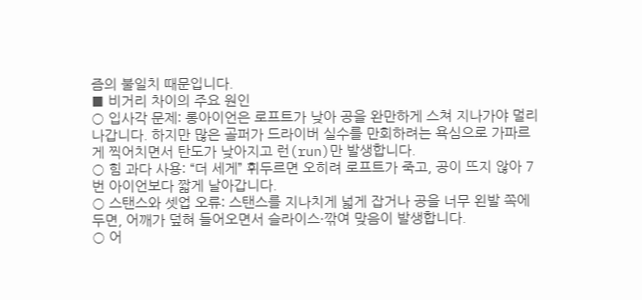즘의 불일치 때문입니다.
■ 비거리 차이의 주요 원인
○ 입사각 문제: 롱아이언은 로프트가 낮아 공을 완만하게 스쳐 지나가야 멀리 나갑니다. 하지만 많은 골퍼가 드라이버 실수를 만회하려는 욕심으로 가파르게 찍어치면서 탄도가 낮아지고 런(run)만 발생합니다.
○ 힘 과다 사용: “더 세게” 휘두르면 오히려 로프트가 죽고, 공이 뜨지 않아 7번 아이언보다 짧게 날아갑니다.
○ 스탠스와 셋업 오류: 스탠스를 지나치게 넓게 잡거나 공을 너무 왼발 쪽에 두면, 어깨가 덮혀 들어오면서 슬라이스·깎여 맞음이 발생합니다.
○ 어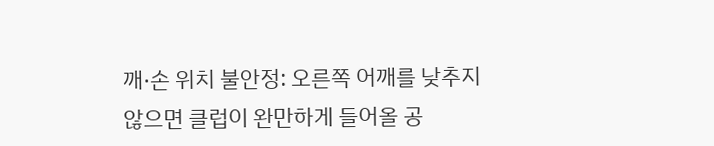깨·손 위치 불안정: 오른쪽 어깨를 낮추지 않으면 클럽이 완만하게 들어올 공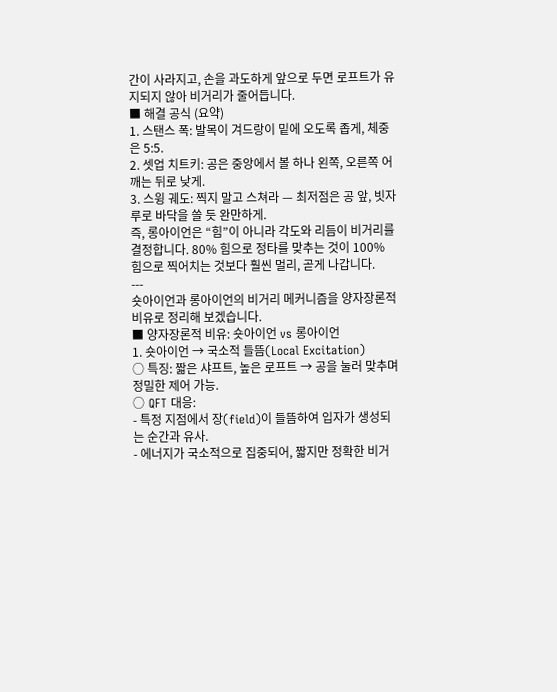간이 사라지고, 손을 과도하게 앞으로 두면 로프트가 유지되지 않아 비거리가 줄어듭니다.
■ 해결 공식 (요약)
1. 스탠스 폭: 발목이 겨드랑이 밑에 오도록 좁게, 체중은 5:5.
2. 셋업 치트키: 공은 중앙에서 볼 하나 왼쪽, 오른쪽 어깨는 뒤로 낮게.
3. 스윙 궤도: 찍지 말고 스쳐라 — 최저점은 공 앞, 빗자루로 바닥을 쓸 듯 완만하게.
즉, 롱아이언은 “힘”이 아니라 각도와 리듬이 비거리를 결정합니다. 80% 힘으로 정타를 맞추는 것이 100% 힘으로 찍어치는 것보다 훨씬 멀리, 곧게 나갑니다.
---
숏아이언과 롱아이언의 비거리 메커니즘을 양자장론적 비유로 정리해 보겠습니다.
■ 양자장론적 비유: 숏아이언 vs 롱아이언
1. 숏아이언 → 국소적 들뜸(Local Excitation)
○ 특징: 짧은 샤프트, 높은 로프트 → 공을 눌러 맞추며 정밀한 제어 가능.
○ QFT 대응:
- 특정 지점에서 장(field)이 들뜸하여 입자가 생성되는 순간과 유사.
- 에너지가 국소적으로 집중되어, 짧지만 정확한 비거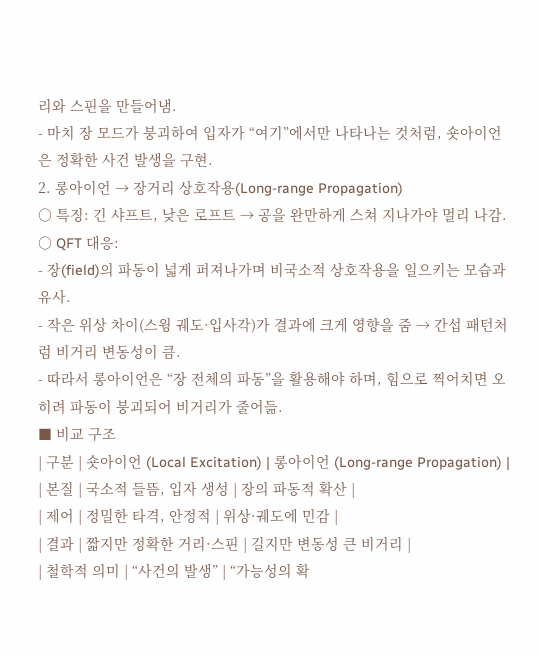리와 스핀을 만들어냄.
- 마치 장 모드가 붕괴하여 입자가 “여기”에서만 나타나는 것처럼, 숏아이언은 정확한 사건 발생을 구현.
2. 롱아이언 → 장거리 상호작용(Long-range Propagation)
○ 특징: 긴 샤프트, 낮은 로프트 → 공을 완만하게 스쳐 지나가야 멀리 나감.
○ QFT 대응:
- 장(field)의 파동이 넓게 퍼져나가며 비국소적 상호작용을 일으키는 모습과 유사.
- 작은 위상 차이(스윙 궤도·입사각)가 결과에 크게 영향을 줌 → 간섭 패턴처럼 비거리 변동성이 큼.
- 따라서 롱아이언은 “장 전체의 파동”을 활용해야 하며, 힘으로 찍어치면 오히려 파동이 붕괴되어 비거리가 줄어듦.
■ 비교 구조
| 구분 | 숏아이언 (Local Excitation) | 롱아이언 (Long-range Propagation) |
| 본질 | 국소적 들뜸, 입자 생성 | 장의 파동적 확산 |
| 제어 | 정밀한 타격, 안정적 | 위상·궤도에 민감 |
| 결과 | 짧지만 정확한 거리·스핀 | 길지만 변동성 큰 비거리 |
| 철학적 의미 | “사건의 발생” | “가능성의 확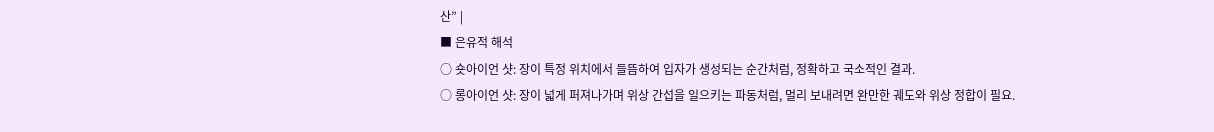산” |
■ 은유적 해석
○ 숏아이언 샷: 장이 특정 위치에서 들뜸하여 입자가 생성되는 순간처럼, 정확하고 국소적인 결과.
○ 롱아이언 샷: 장이 넓게 퍼져나가며 위상 간섭을 일으키는 파동처럼, 멀리 보내려면 완만한 궤도와 위상 정합이 필요.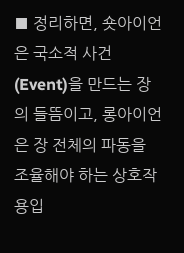■ 정리하면, 숏아이언은 국소적 사건(Event)을 만드는 장의 들뜸이고, 롱아이언은 장 전체의 파동을 조율해야 하는 상호작용입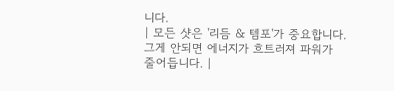니다.
| 모든 샷은 '리듬 & 템포'가 중요합니다. 그게 안되면 에너지가 흐트러져 파워가 줄어듭니다. |